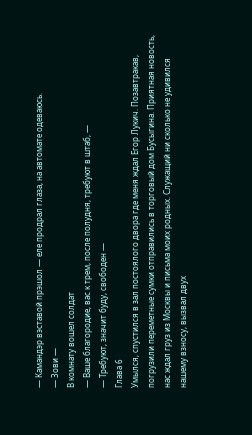— Камандэр вэставой прэшол — еле продрал глаза, на автомате одеваюсь.
— Зови —
В комнату вошел солдат
— Ваше благородие, вас к трем, после полудня, требуют в штаб, —
— Требуют, значит буду, свободен —
Глава 6
Умылся, спустился в зал постоялого двора где меня ждал Егор Лукич. Позавтракав, погрузили переметные сумки отправились в торговый дом Бусыгина. Приятная новость, нас ждал груз из Москвы и письма моих родных. Служащий ни сколько не удивился нашему взносу, вызвал двух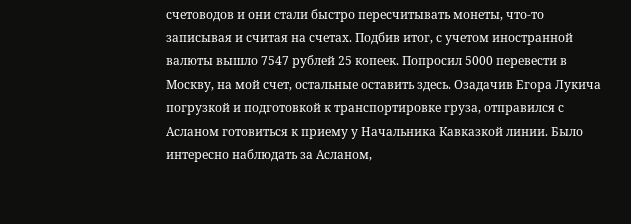счетоводов и они стали быстро пересчитывать монеты, что-то записывая и считая на счетах. Подбив итог, с учетом иностранной валюты вышло 7547 рублей 25 копеек. Попросил 5000 перевести в Москву, на мой счет, остальные оставить здесь. Озадачив Егора Лукича погрузкой и подготовкой к транспортировке груза, отправился с Асланом готовиться к приему у Начальника Кавказкой линии. Было интересно наблюдать за Асланом,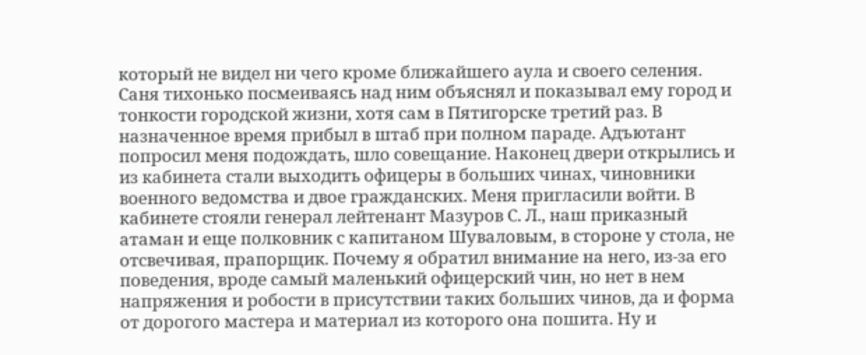который не видел ни чего кроме ближайшего аула и своего селения. Саня тихонько посмеиваясь над ним объяснял и показывал ему город и тонкости городской жизни, хотя сам в Пятигорске третий раз. В назначенное время прибыл в штаб при полном параде. Адъютант попросил меня подождать, шло совещание. Наконец двери открылись и из кабинета стали выходить офицеры в больших чинах, чиновники военного ведомства и двое гражданских. Меня пригласили войти. В кабинете стояли генерал лейтенант Мазуров С. Л., наш приказный атаман и еще полковник с капитаном Шуваловым, в стороне у стола, не отсвечивая, прапорщик. Почему я обратил внимание на него, из-за его поведения, вроде самый маленький офицерский чин, но нет в нем напряжения и робости в присутствии таких больших чинов, да и форма от дорогого мастера и материал из которого она пошита. Ну и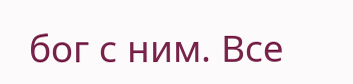бог с ним. Все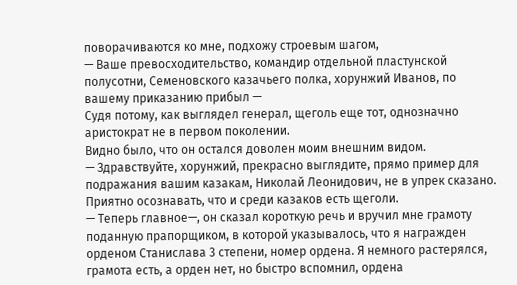поворачиваются ко мне, подхожу строевым шагом,
— Ваше превосходительство, командир отдельной пластунской полусотни, Семеновского казачьего полка, хорунжий Иванов, по вашему приказанию прибыл —
Судя потому, как выглядел генерал, щеголь еще тот, однозначно аристократ не в первом поколении.
Видно было, что он остался доволен моим внешним видом.
— Здравствуйте, хорунжий, прекрасно выглядите, прямо пример для подражания вашим казакам, Николай Леонидович, не в упрек сказано. Приятно осознавать, что и среди казаков есть щеголи.
— Теперь главное—, он сказал короткую речь и вручил мне грамоту поданную прапорщиком, в которой указывалось, что я награжден орденом Станислава 3 степени, номер ордена. Я немного растерялся, грамота есть, а орден нет, но быстро вспомнил, ордена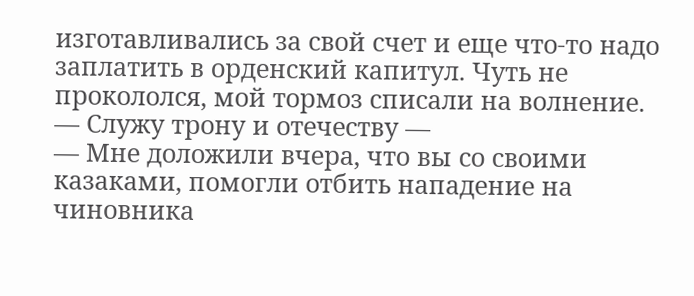изготавливались за свой счет и еще что-то надо заплатить в орденский капитул. Чуть не прокололся, мой тормоз списали на волнение.
— Служу трону и отечеству —
— Мне доложили вчера, что вы со своими казаками, помогли отбить нападение на чиновника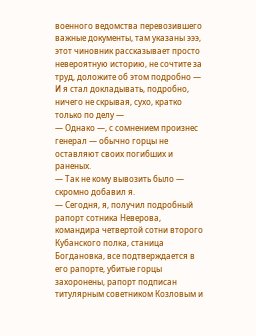военного ведомства перевозившего важные документы, там указаны эээ, этот чиновник рассказывает просто невероятную историю, не сочтите за труд, доложите об этом подробно —
И я стал докладывать, подробно, ничего не скрывая, сухо, кратко только по делу —
— Однако —, с сомнением произнес генерал — обычно горцы не оставляют своих погибших и раненых.
— Так не кому вывозить было — скромно добавил я.
— Сегодня, я, получил подробный рапорт сотника Неверова, командира четвертой сотни второго Кубанского полка, станица Богдановка, все подтверждается в его рапорте, убитые горцы захоронены, рапорт подписан титулярным советником Козловым и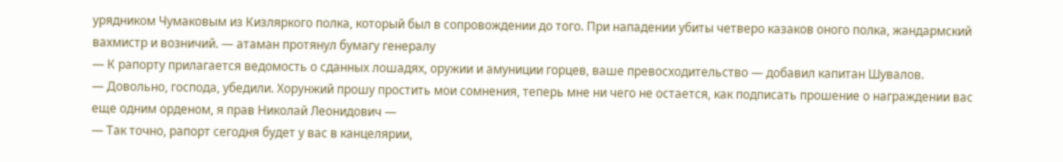урядником Чумаковым из Кизляркого полка, который был в сопровождении до того. При нападении убиты четверо казаков оного полка, жандармский вахмистр и возничий. — атаман протянул бумагу генералу
— К рапорту прилагается ведомость о сданных лошадях, оружии и амуниции горцев, ваше превосходительство — добавил капитан Шувалов.
— Довольно, господа, убедили. Хорунжий прошу простить мои сомнения, теперь мне ни чего не остается, как подписать прошение о награждении вас еще одним орденом, я прав Николай Леонидович —
— Так точно, рапорт сегодня будет у вас в канцелярии,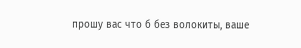прошу вас что б без волокиты, ваше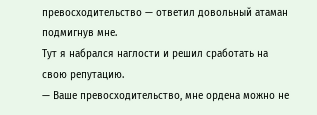превосходительство — ответил довольный атаман подмигнув мне.
Тут я набрался наглости и решил сработать на свою репутацию.
— Ваше превосходительство, мне ордена можно не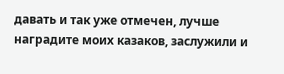давать и так уже отмечен, лучше наградите моих казаков, заслужили и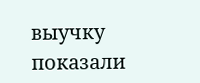выучку показали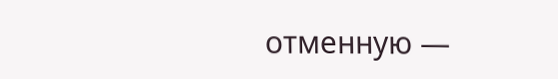отменную —